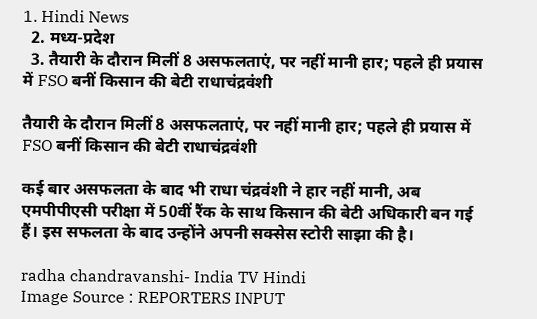1. Hindi News
  2. मध्य-प्रदेश
  3. तैयारी के दौरान मिलीं 8 असफलताएं, पर नहीं मानी हार; पहले ही प्रयास में FSO बनीं किसान की बेटी राधाचंद्रवंशी

तैयारी के दौरान मिलीं 8 असफलताएं, पर नहीं मानी हार; पहले ही प्रयास में FSO बनीं किसान की बेटी राधाचंद्रवंशी

कई बार असफलता के बाद भी राधा चंद्रवंशी ने हार नहीं मानी, अब एमपीपीएसी परीक्षा में 50वीं रैंक के साथ किसान की बेटी अधिकारी बन गई हैं। इस सफलता के बाद उन्होंने अपनी सक्सेस स्टोरी साझा की है।

radha chandravanshi- India TV Hindi
Image Source : REPORTERS INPUT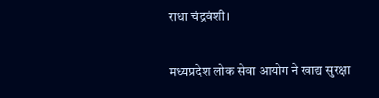राधा चंद्रवंशी।

मध्यप्रदेश लोक सेवा आयोग ने खाद्य सुरक्षा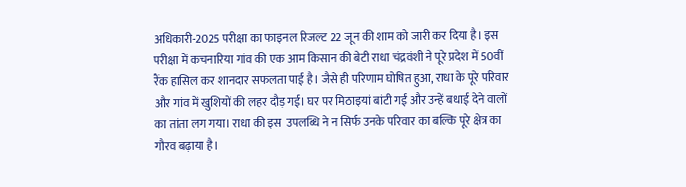अधिकारी-2025 परीक्षा का फाइनल रिजल्ट 22 जून की शाम को जारी कर दिया है। इस परीक्षा में कचनारिया गांव की एक आम किसान की बेटी राधा चंद्रवंशी ने पूरे प्रदेश में 50वीं रैंक हासिल कर शानदार सफलता पाई है। जैसे ही परिणाम घोषित हुआ, राधा के पूरे परिवार और गांव में खुशियों की लहर दौड़ गई। घर पर मिठाइयां बांटी गईं और उन्हें बधाई देने वालों का तांता लग गया। राधा की इस  उपलब्धि ने न सिर्फ उनके परिवार का बल्कि पूरे क्षेत्र का गौरव बढ़ाया है।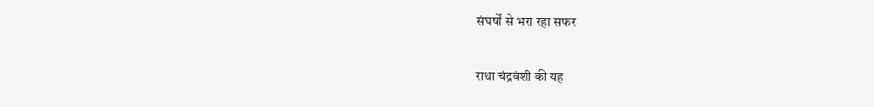संघर्षों से भरा रहा सफर

राधा चंद्रवंशी की यह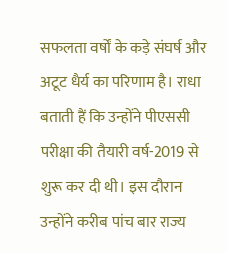सफलता वर्षों के कड़े संघर्ष और अटूट धैर्य का परिणाम है। राधा बताती हैं कि उन्होंने पीएससी परीक्षा की तैयारी वर्ष-2019 से शुरू कर दी थी। इस दौरान उन्होंने करीब पांच बार राज्य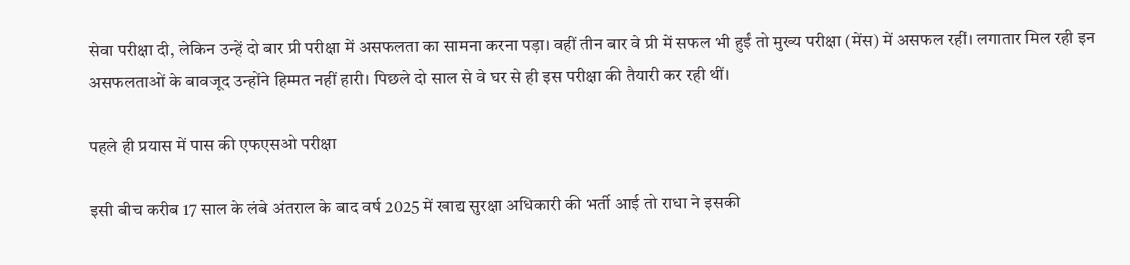सेवा परीक्षा दी, लेकिन उन्हें दो बार प्री परीक्षा में असफलता का सामना करना पड़ा। वहीं तीन बार वे प्री में सफल भी हुईं तो मुख्य परीक्षा (मेंस) में असफल रहीं। लगातार मिल रही इन असफलताओं के बावजूद उन्होंने हिम्मत नहीं हारी। पिछले दो साल से वे घर से ही इस परीक्षा की तैयारी कर रही थीं।

पहले ही प्रयास में पास की एफएसओ परीक्षा

इसी बीच करीब 17 साल के लंबे अंतराल के बाद वर्ष 2025 में खाद्य सुरक्षा अधिकारी की भर्ती आई तो राधा ने इसकी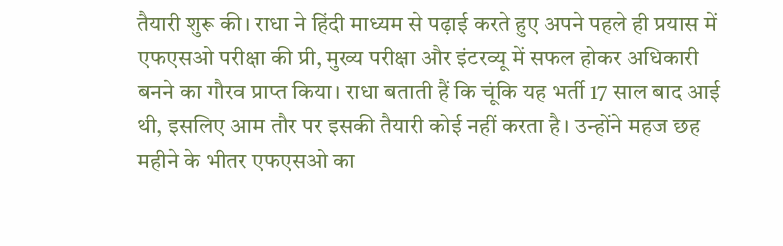तैयारी शुरू की। राधा ने हिंदी माध्यम से पढ़ाई करते हुए अपने पहले ही प्रयास में एफएसओ परीक्षा की प्री, मुख्य परीक्षा और इंटरव्यू में सफल होकर अधिकारी बनने का गौरव प्राप्त किया। राधा बताती हैं कि चूंकि यह भर्ती 17 साल बाद आई थी, इसलिए आम तौर पर इसकी तैयारी कोई नहीं करता है। उन्होंने महज छह महीने के भीतर एफएसओ का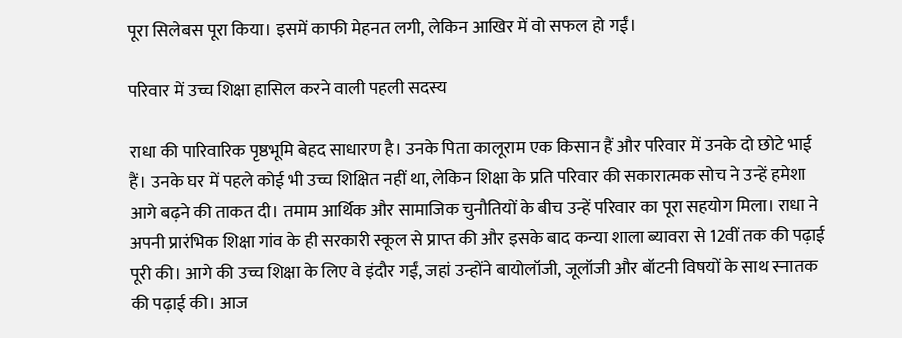पूरा सिलेबस पूरा किया। इसमें काफी मेहनत लगी, लेकिन आखिर में वो सफल हो गईं।

परिवार में उच्च शिक्षा हासिल करने वाली पहली सदस्य

राधा की पारिवारिक पृष्ठभूमि बेहद साधारण है। उनके पिता कालूराम एक किसान हैं और परिवार में उनके दो छोटे भाई हैं। उनके घर में पहले कोई भी उच्च शिक्षित नहीं था, लेकिन शिक्षा के प्रति परिवार की सकारात्मक सोच ने उन्हें हमेशा आगे बढ़ने की ताकत दी। तमाम आर्थिक और सामाजिक चुनौतियों के बीच उन्हें परिवार का पूरा सहयोग मिला। राधा ने अपनी प्रारंभिक शिक्षा गांव के ही सरकारी स्कूल से प्राप्त की और इसके बाद कन्या शाला ब्यावरा से 12वीं तक की पढ़ाई पूरी की। आगे की उच्च शिक्षा के लिए वे इंदौर गईं, जहां उन्होंने बायोलॉजी, जूलॉजी और बॉटनी विषयों के साथ स्नातक की पढ़ाई की। आज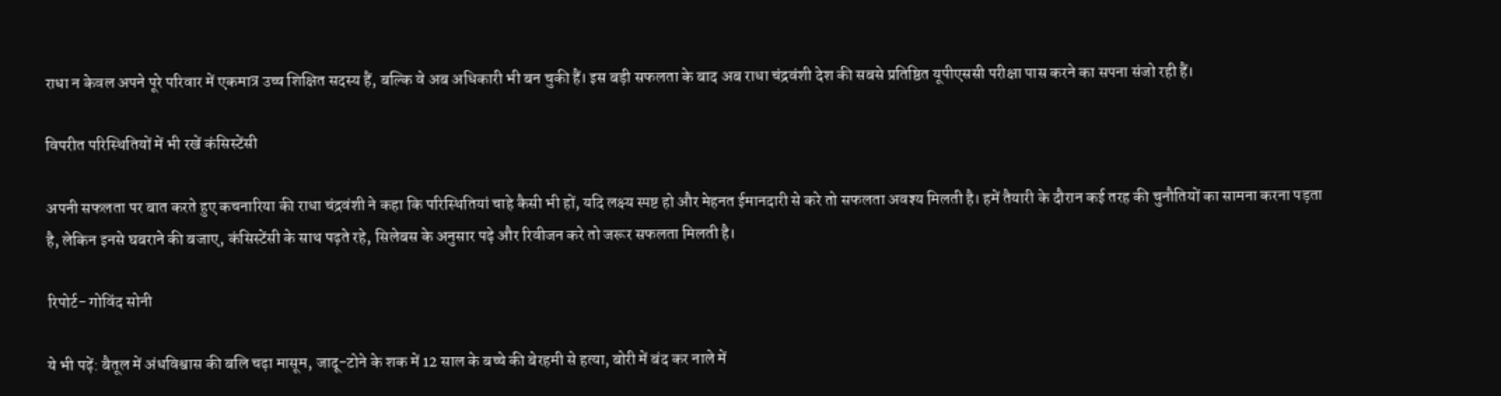राधा न केवल अपने पूरे परिवार में एकमात्र उच्च शिक्षित सदस्य हैं, बल्कि वे अब अधिकारी भी बन चुकी हैं। इस बड़ी सफलता के बाद अब राधा चंद्रवंशी देश की सबसे प्रतिष्ठित यूपीएससी परीक्षा पास करने का सपना संजो रही हैं।

विपरीत परिस्थितियों में भी रखें कंसिस्टेंसी

अपनी सफलता पर बात करते हुए कचनारिया की राधा चंद्रवंशी ने कहा कि परिस्थितियां चाहे कैसी भी हों, यदि लक्ष्य स्पष्ट हो और मेहनत ईमानदारी से करे तो सफलता अवश्य मिलती है। हमें तैयारी के दौरान कई तरह की चुनौतियों का सामना करना पड़ता है, लेकिन इनसे घबराने की बजाए, कंसिस्टेंसी के साथ पढ़ते रहे, सिलेबस के अनुसार पढ़े और रिवीजन करे तो जरूर सफलता मिलती है।

रिपोर्ट- गोविंद सोनी

ये भी पढ़ें: बैतूल में अंधविश्वास की बलि चढ़ा मासूम, जादू-टोने के शक में 12 साल के बच्चे की बेरहमी से हत्या, बोरी में बंद कर नाले में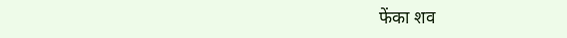फेंका शव